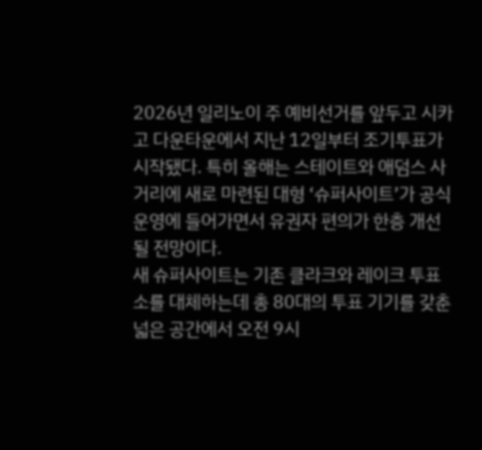2026년 일리노이 주 예비선거를 앞두고 시카고 다운타운에서 지난 12일부터 조기투표가 시작됐다. 특히 올해는 스테이트와 애덤스 사거리에 새로 마련된 대형 ‘슈퍼사이트’가 공식 운영에 들어가면서 유권자 편의가 한층 개선될 전망이다.
새 슈퍼사이트는 기존 클라크와 레이크 투표소를 대체하는데 총 80대의 투표 기기를 갖춘 넓은 공간에서 오전 9시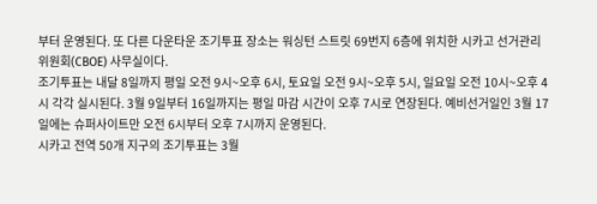부터 운영된다. 또 다른 다운타운 조기투표 장소는 워싱턴 스트릿 69번지 6층에 위치한 시카고 선거관리위원회(CBOE) 사무실이다.
조기투표는 내달 8일까지 평일 오전 9시~오후 6시, 토요일 오전 9시~오후 5시, 일요일 오전 10시~오후 4시 각각 실시된다. 3월 9일부터 16일까지는 평일 마감 시간이 오후 7시로 연장된다. 예비선거일인 3월 17일에는 슈퍼사이트만 오전 6시부터 오후 7시까지 운영된다.
시카고 전역 50개 지구의 조기투표는 3월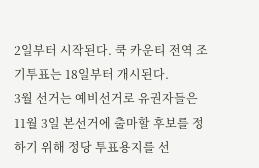2일부터 시작된다. 쿡 카운티 전역 조기투표는 18일부터 개시된다.
3월 선거는 예비선거로 유권자들은 11월 3일 본선거에 출마할 후보를 정하기 위해 정당 투표용지를 선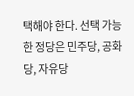택해야 한다. 선택 가능한 정당은 민주당, 공화당, 자유당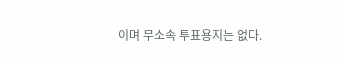이며 무소속 투표용지는 없다.